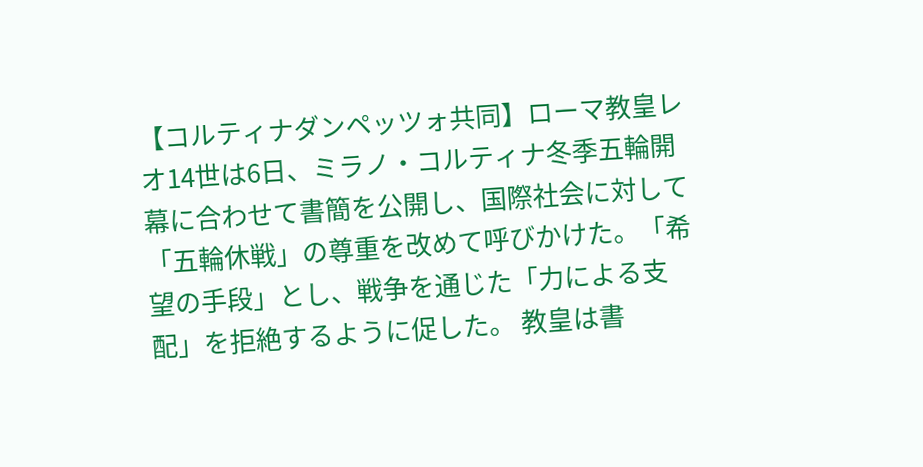【コルティナダンペッツォ共同】ローマ教皇レオ14世は6日、ミラノ・コルティナ冬季五輪開幕に合わせて書簡を公開し、国際社会に対して「五輪休戦」の尊重を改めて呼びかけた。「希望の手段」とし、戦争を通じた「力による支配」を拒絶するように促した。 教皇は書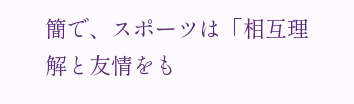簡で、スポーツは「相互理解と友情をも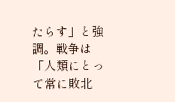たらす」と強調。戦争は「人類にとって常に敗北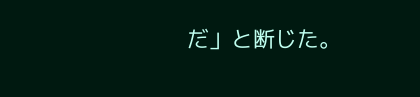だ」と断じた。